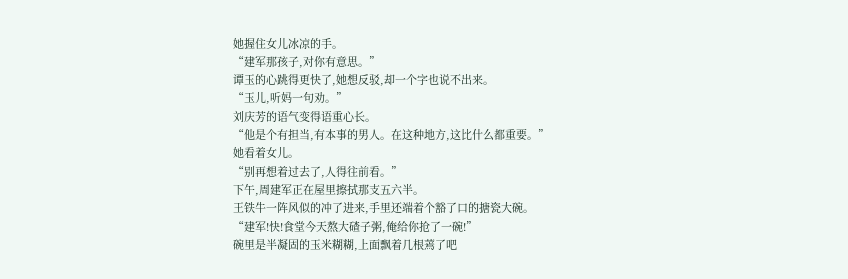她握住女儿冰凉的手。
“建军那孩子,对你有意思。”
谭玉的心跳得更快了,她想反驳,却一个字也说不出来。
“玉儿,听妈一句劝。”
刘庆芳的语气变得语重心长。
“他是个有担当,有本事的男人。在这种地方,这比什么都重要。”
她看着女儿。
“别再想着过去了,人得往前看。”
下午,周建军正在屋里擦拭那支五六半。
王铁牛一阵风似的冲了进来,手里还端着个豁了口的搪瓷大碗。
“建军!快!食堂今天熬大碴子粥,俺给你抢了一碗!”
碗里是半凝固的玉米糊糊,上面飘着几根蔫了吧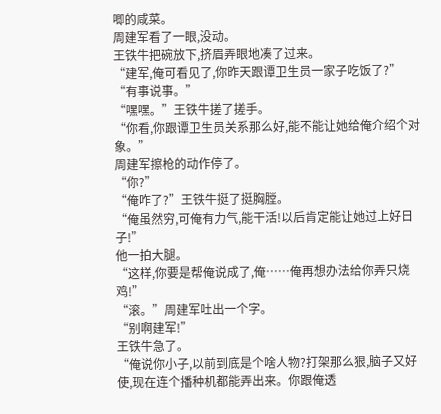唧的咸菜。
周建军看了一眼,没动。
王铁牛把碗放下,挤眉弄眼地凑了过来。
“建军,俺可看见了,你昨天跟谭卫生员一家子吃饭了?”
“有事说事。”
“嘿嘿。”王铁牛搓了搓手。
“你看,你跟谭卫生员关系那么好,能不能让她给俺介绍个对象。”
周建军擦枪的动作停了。
“你?”
“俺咋了?”王铁牛挺了挺胸膛。
“俺虽然穷,可俺有力气,能干活!以后肯定能让她过上好日子!”
他一拍大腿。
“这样,你要是帮俺说成了,俺……俺再想办法给你弄只烧鸡!”
“滚。”周建军吐出一个字。
“别啊建军!”
王铁牛急了。
“俺说你小子,以前到底是个啥人物?打架那么狠,脑子又好使,现在连个播种机都能弄出来。你跟俺透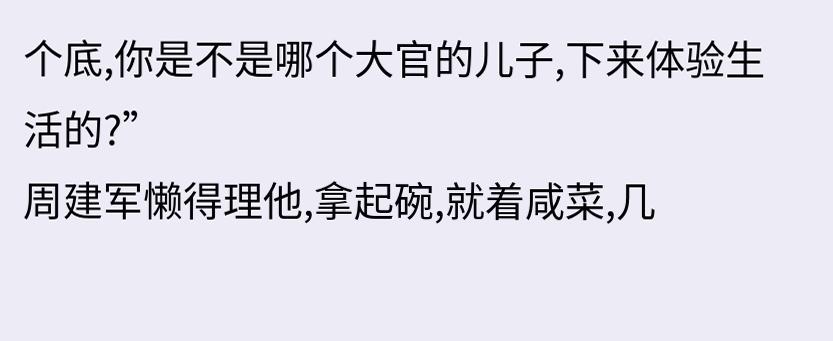个底,你是不是哪个大官的儿子,下来体验生活的?”
周建军懒得理他,拿起碗,就着咸菜,几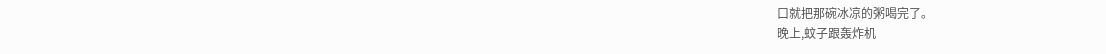口就把那碗冰凉的粥喝完了。
晚上,蚊子跟轰炸机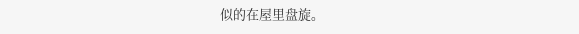似的在屋里盘旋。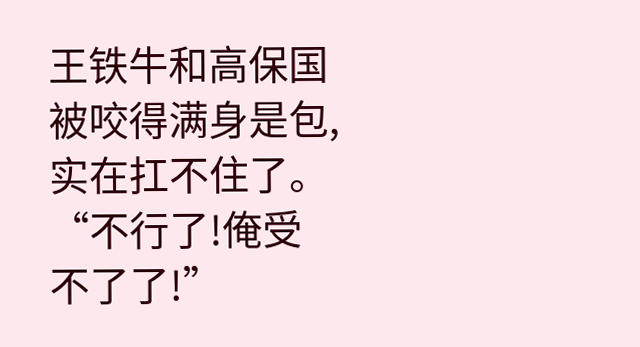王铁牛和高保国被咬得满身是包,实在扛不住了。
“不行了!俺受不了了!”